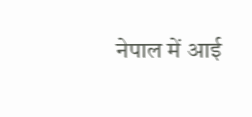नेपाल में आई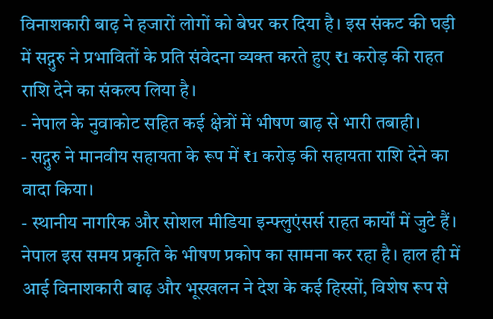विनाशकारी बाढ़ ने हजारों लोगों को बेघर कर दिया है। इस संकट की घड़ी में सद्गुरु ने प्रभावितों के प्रति संवेदना व्यक्त करते हुए ₹1 करोड़ की राहत राशि देने का संकल्प लिया है।
- नेपाल के नुवाकोट सहित कई क्षेत्रों में भीषण बाढ़ से भारी तबाही।
- सद्गुरु ने मानवीय सहायता के रूप में ₹1 करोड़ की सहायता राशि देने का वादा किया।
- स्थानीय नागरिक और सोशल मीडिया इन्फ्लुएंसर्स राहत कार्यों में जुटे हैं।
नेपाल इस समय प्रकृति के भीषण प्रकोप का सामना कर रहा है। हाल ही में आई विनाशकारी बाढ़ और भूस्खलन ने देश के कई हिस्सों, विशेष रूप से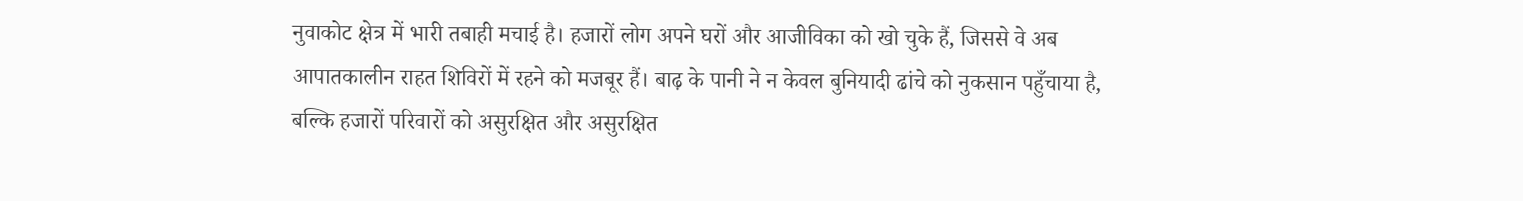नुवाकोट क्षेत्र में भारी तबाही मचाई है। हजारों लोग अपने घरों और आजीविका को खो चुके हैं, जिससे वे अब आपातकालीन राहत शिविरों में रहने को मजबूर हैं। बाढ़ के पानी ने न केवल बुनियादी ढांचे को नुकसान पहुँचाया है, बल्कि हजारों परिवारों को असुरक्षित और असुरक्षित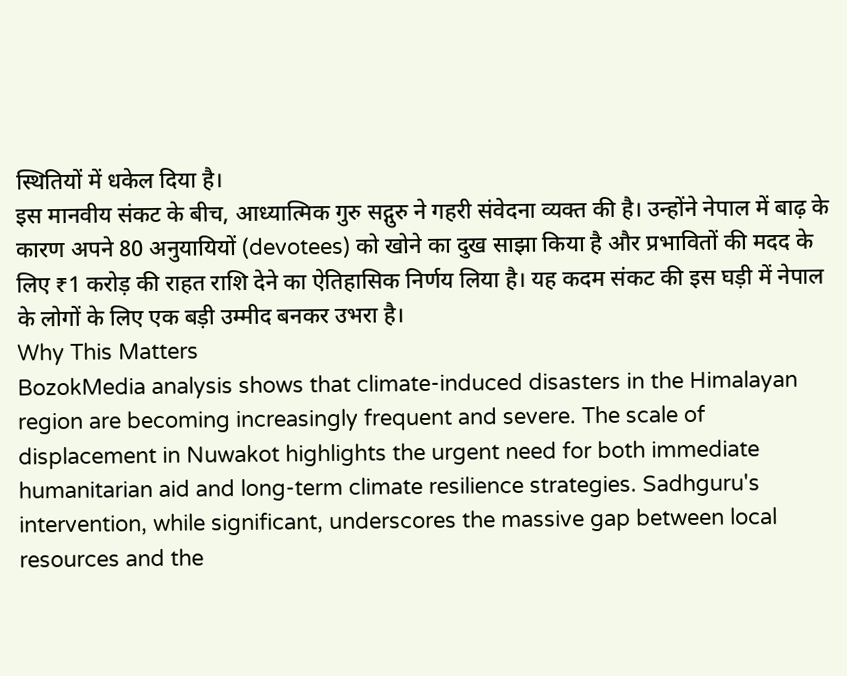स्थितियों में धकेल दिया है।
इस मानवीय संकट के बीच, आध्यात्मिक गुरु सद्गुरु ने गहरी संवेदना व्यक्त की है। उन्होंने नेपाल में बाढ़ के कारण अपने 80 अनुयायियों (devotees) को खोने का दुख साझा किया है और प्रभावितों की मदद के लिए ₹1 करोड़ की राहत राशि देने का ऐतिहासिक निर्णय लिया है। यह कदम संकट की इस घड़ी में नेपाल के लोगों के लिए एक बड़ी उम्मीद बनकर उभरा है।
Why This Matters
BozokMedia analysis shows that climate-induced disasters in the Himalayan region are becoming increasingly frequent and severe. The scale of displacement in Nuwakot highlights the urgent need for both immediate humanitarian aid and long-term climate resilience strategies. Sadhguru's intervention, while significant, underscores the massive gap between local resources and the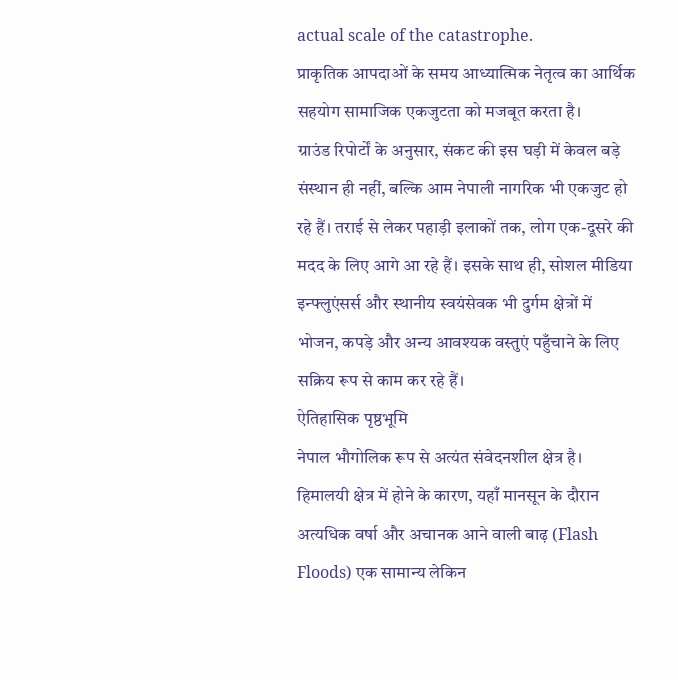actual scale of the catastrophe.
प्राकृतिक आपदाओं के समय आध्यात्मिक नेतृत्व का आर्थिक सहयोग सामाजिक एकजुटता को मजबूत करता है।
ग्राउंड रिपोर्टों के अनुसार, संकट की इस घड़ी में केवल बड़े संस्थान ही नहीं, बल्कि आम नेपाली नागरिक भी एकजुट हो रहे हैं। तराई से लेकर पहाड़ी इलाकों तक, लोग एक-दूसरे की मदद के लिए आगे आ रहे हैं। इसके साथ ही, सोशल मीडिया इन्फ्लुएंसर्स और स्थानीय स्वयंसेवक भी दुर्गम क्षेत्रों में भोजन, कपड़े और अन्य आवश्यक वस्तुएं पहुँचाने के लिए सक्रिय रूप से काम कर रहे हैं।
ऐतिहासिक पृष्ठभूमि
नेपाल भौगोलिक रूप से अत्यंत संवेदनशील क्षेत्र है। हिमालयी क्षेत्र में होने के कारण, यहाँ मानसून के दौरान अत्यधिक वर्षा और अचानक आने वाली बाढ़ (Flash Floods) एक सामान्य लेकिन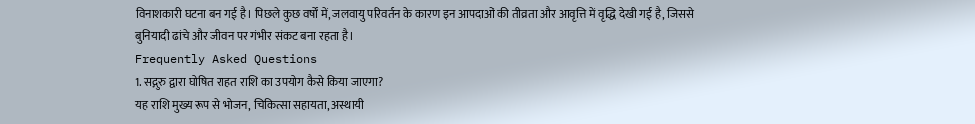विनाशकारी घटना बन गई है। पिछले कुछ वर्षों में, जलवायु परिवर्तन के कारण इन आपदाओं की तीव्रता और आवृत्ति में वृद्धि देखी गई है, जिससे बुनियादी ढांचे और जीवन पर गंभीर संकट बना रहता है।
Frequently Asked Questions
1. सद्गुरु द्वारा घोषित राहत राशि का उपयोग कैसे किया जाएगा?
यह राशि मुख्य रूप से भोजन, चिकित्सा सहायता, अस्थायी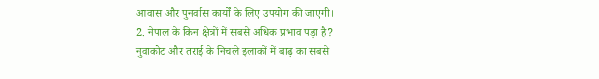आवास और पुनर्वास कार्यों के लिए उपयोग की जाएगी।
2. नेपाल के किन क्षेत्रों में सबसे अधिक प्रभाव पड़ा है?
नुवाकोट और तराई के निचले इलाकों में बाढ़ का सबसे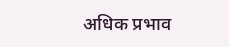अधिक प्रभाव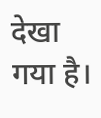देखा गया है।